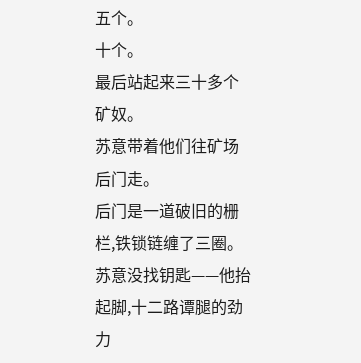五个。
十个。
最后站起来三十多个矿奴。
苏意带着他们往矿场后门走。
后门是一道破旧的栅栏,铁锁链缠了三圈。
苏意没找钥匙——他抬起脚,十二路谭腿的劲力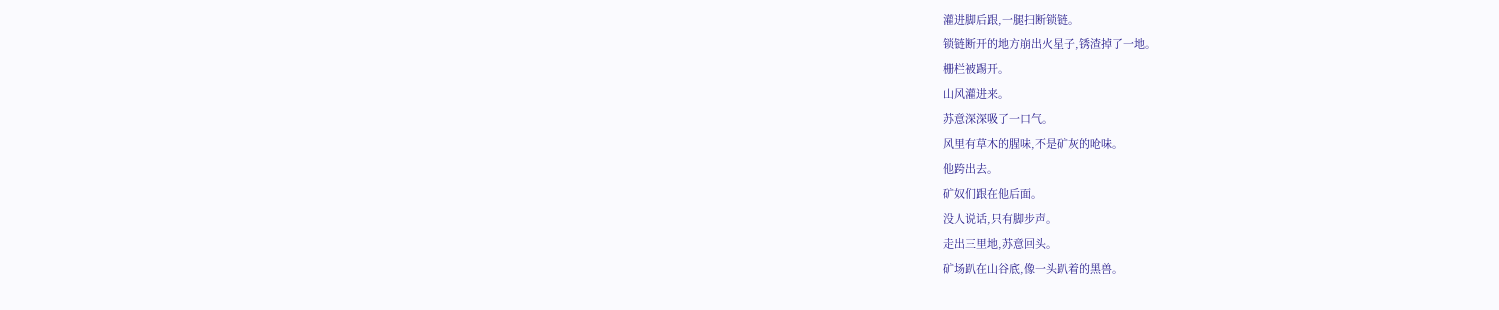灌进脚后跟,一腿扫断锁链。
锁链断开的地方崩出火星子,锈渣掉了一地。
栅栏被踢开。
山风灌进来。
苏意深深吸了一口气。
风里有草木的腥味,不是矿灰的呛味。
他跨出去。
矿奴们跟在他后面。
没人说话,只有脚步声。
走出三里地,苏意回头。
矿场趴在山谷底,像一头趴着的黑兽。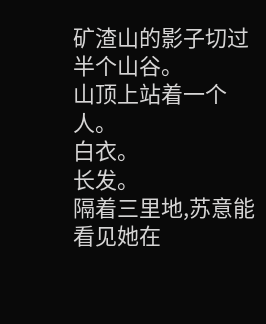矿渣山的影子切过半个山谷。
山顶上站着一个人。
白衣。
长发。
隔着三里地,苏意能看见她在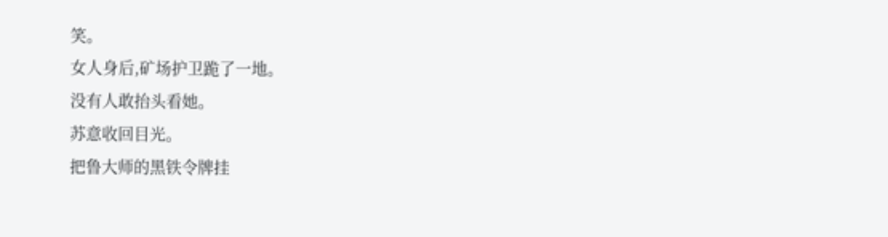笑。
女人身后,矿场护卫跪了一地。
没有人敢抬头看她。
苏意收回目光。
把鲁大师的黑铁令牌挂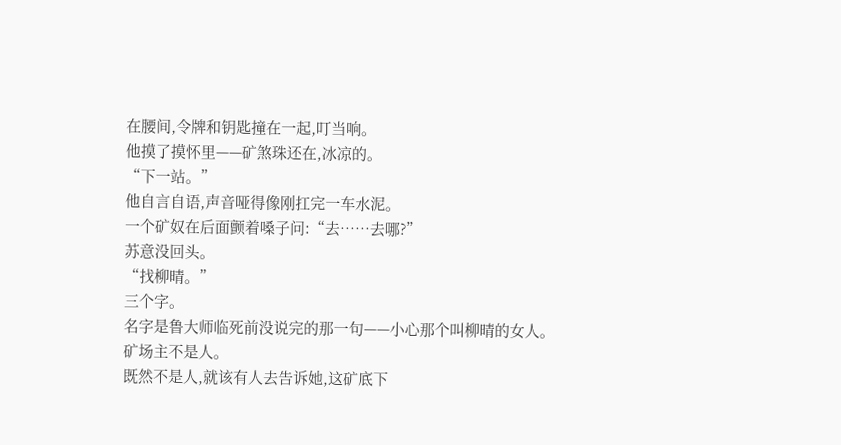在腰间,令牌和钥匙撞在一起,叮当响。
他摸了摸怀里——矿煞珠还在,冰凉的。
“下一站。”
他自言自语,声音哑得像刚扛完一车水泥。
一个矿奴在后面颤着嗓子问:“去……去哪?”
苏意没回头。
“找柳晴。”
三个字。
名字是鲁大师临死前没说完的那一句——小心那个叫柳晴的女人。
矿场主不是人。
既然不是人,就该有人去告诉她,这矿底下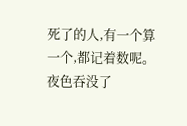死了的人,有一个算一个,都记着数呢。
夜色吞没了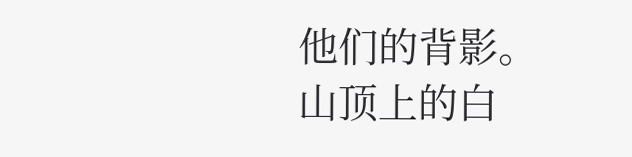他们的背影。
山顶上的白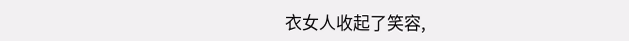衣女人收起了笑容,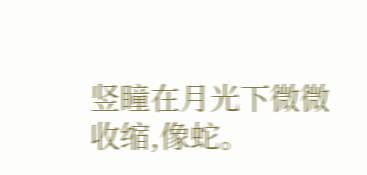竖瞳在月光下微微收缩,像蛇。